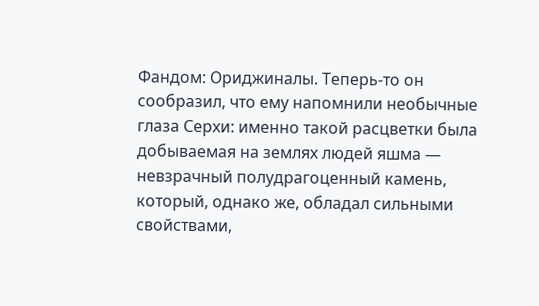Фандом: Ориджиналы. Теперь-то он сообразил, что ему напомнили необычные глаза Серхи: именно такой расцветки была добываемая на землях людей яшма — невзрачный полудрагоценный камень, который, однако же, обладал сильными свойствами,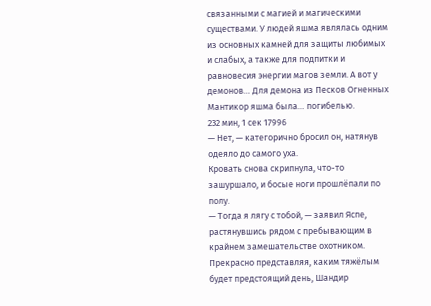связанными с магией и магическими существами. У людей яшма являлась одним из основных камней для защиты любимых и слабых, а также для подпитки и равновесия энергии магов земли. А вот у демонов… Для демона из Песков Огненных Мантикор яшма была… погибелью.
232 мин, 1 сек 17996
— Нет, — категорично бросил он, натянув одеяло до самого уха.
Кровать снова скрипнула, что-то зашуршало, и босые ноги прошлёпали по полу.
— Тогда я лягу с тобой, — заявил Яспе, растянувшись рядом с пребывающим в крайнем замешательстве охотником.
Прекрасно представляя, каким тяжёлым будет предстоящий день, Шандир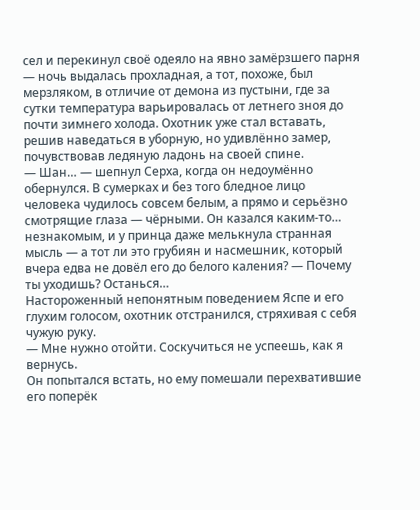сел и перекинул своё одеяло на явно замёрзшего парня — ночь выдалась прохладная, а тот, похоже, был мерзляком, в отличие от демона из пустыни, где за сутки температура варьировалась от летнего зноя до почти зимнего холода. Охотник уже стал вставать, решив наведаться в уборную, но удивлённо замер, почувствовав ледяную ладонь на своей спине.
— Шан… — шепнул Серха, когда он недоумённо обернулся. В сумерках и без того бледное лицо человека чудилось совсем белым, а прямо и серьёзно смотрящие глаза — чёрными. Он казался каким-то… незнакомым, и у принца даже мелькнула странная мысль — а тот ли это грубиян и насмешник, который вчера едва не довёл его до белого каления? — Почему ты уходишь? Останься…
Настороженный непонятным поведением Яспе и его глухим голосом, охотник отстранился, стряхивая с себя чужую руку.
— Мне нужно отойти. Соскучиться не успеешь, как я вернусь.
Он попытался встать, но ему помешали перехватившие его поперёк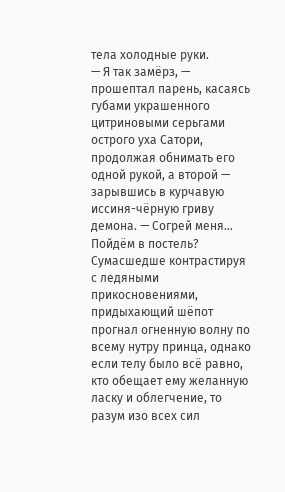тела холодные руки.
— Я так замёрз, — прошептал парень, касаясь губами украшенного цитриновыми серьгами острого уха Сатори, продолжая обнимать его одной рукой, а второй — зарывшись в курчавую иссиня-чёрную гриву демона. — Согрей меня… Пойдём в постель?
Сумасшедше контрастируя с ледяными прикосновениями, придыхающий шёпот прогнал огненную волну по всему нутру принца, однако если телу было всё равно, кто обещает ему желанную ласку и облегчение, то разум изо всех сил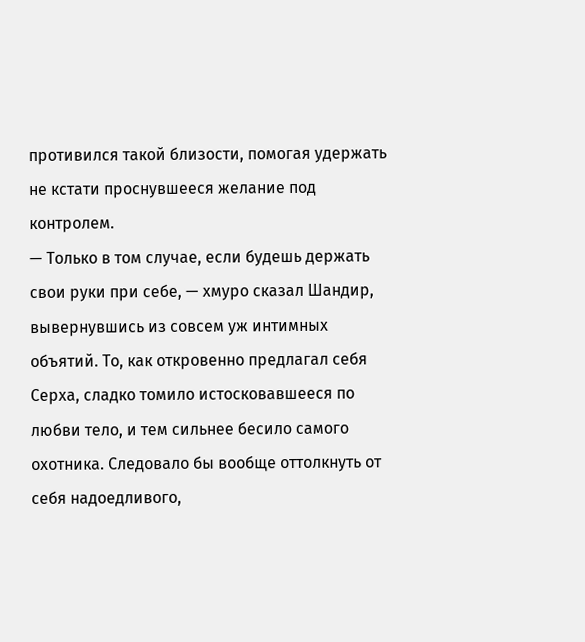противился такой близости, помогая удержать не кстати проснувшееся желание под контролем.
— Только в том случае, если будешь держать свои руки при себе, — хмуро сказал Шандир, вывернувшись из совсем уж интимных объятий. То, как откровенно предлагал себя Серха, сладко томило истосковавшееся по любви тело, и тем сильнее бесило самого охотника. Следовало бы вообще оттолкнуть от себя надоедливого,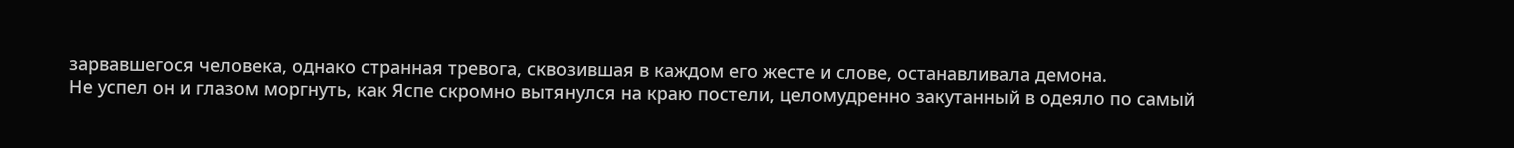зарвавшегося человека, однако странная тревога, сквозившая в каждом его жесте и слове, останавливала демона.
Не успел он и глазом моргнуть, как Яспе скромно вытянулся на краю постели, целомудренно закутанный в одеяло по самый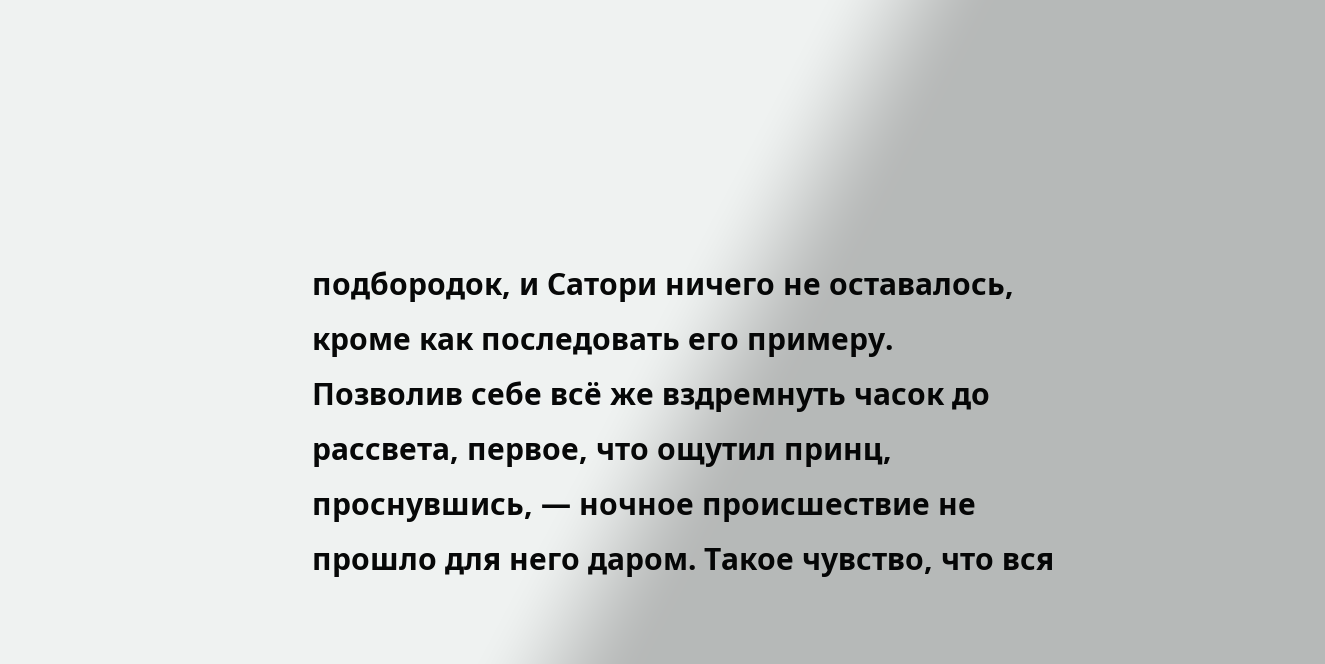подбородок, и Сатори ничего не оставалось, кроме как последовать его примеру.
Позволив себе всё же вздремнуть часок до рассвета, первое, что ощутил принц, проснувшись, — ночное происшествие не прошло для него даром. Такое чувство, что вся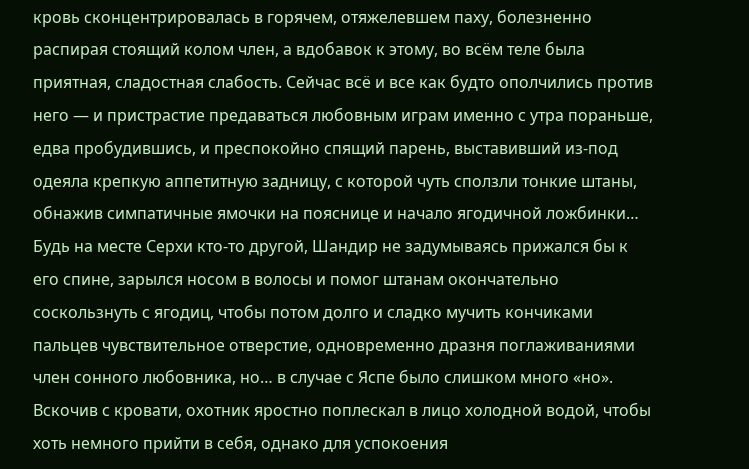кровь сконцентрировалась в горячем, отяжелевшем паху, болезненно распирая стоящий колом член, а вдобавок к этому, во всём теле была приятная, сладостная слабость. Сейчас всё и все как будто ополчились против него — и пристрастие предаваться любовным играм именно с утра пораньше, едва пробудившись, и преспокойно спящий парень, выставивший из-под одеяла крепкую аппетитную задницу, с которой чуть сползли тонкие штаны, обнажив симпатичные ямочки на пояснице и начало ягодичной ложбинки… Будь на месте Серхи кто-то другой, Шандир не задумываясь прижался бы к его спине, зарылся носом в волосы и помог штанам окончательно соскользнуть с ягодиц, чтобы потом долго и сладко мучить кончиками пальцев чувствительное отверстие, одновременно дразня поглаживаниями член сонного любовника, но… в случае с Яспе было слишком много «но».
Вскочив с кровати, охотник яростно поплескал в лицо холодной водой, чтобы хоть немного прийти в себя, однако для успокоения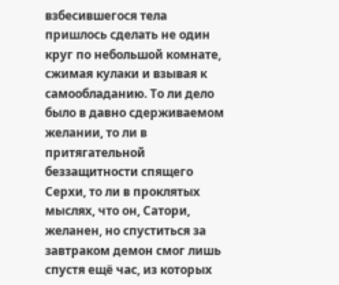взбесившегося тела пришлось сделать не один круг по небольшой комнате, сжимая кулаки и взывая к самообладанию. То ли дело было в давно сдерживаемом желании, то ли в притягательной беззащитности спящего Серхи, то ли в проклятых мыслях, что он, Сатори, желанен, но спуститься за завтраком демон смог лишь спустя ещё час, из которых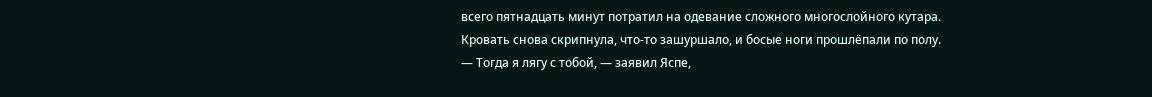всего пятнадцать минут потратил на одевание сложного многослойного кутара.
Кровать снова скрипнула, что-то зашуршало, и босые ноги прошлёпали по полу.
— Тогда я лягу с тобой, — заявил Яспе,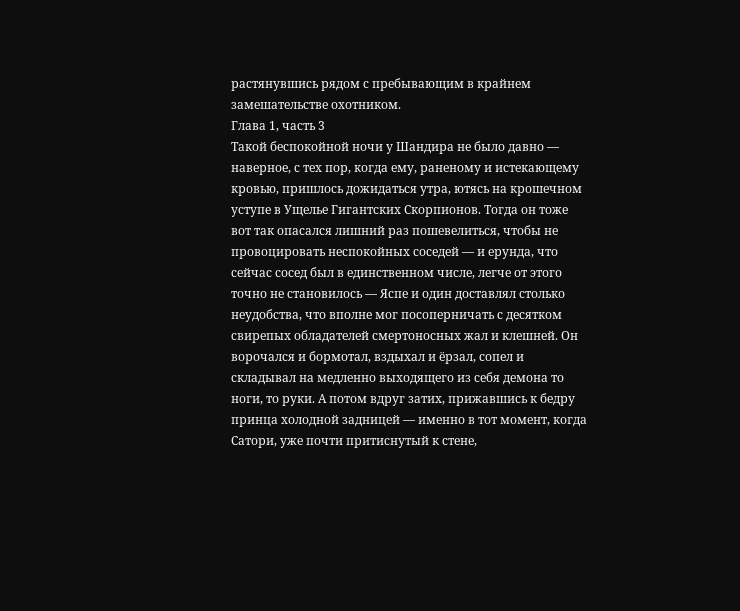растянувшись рядом с пребывающим в крайнем замешательстве охотником.
Глава 1, часть 3
Такой беспокойной ночи у Шандира не было давно — наверное, с тех пор, когда ему, раненому и истекающему кровью, пришлось дожидаться утра, ютясь на крошечном уступе в Ущелье Гигантских Скорпионов. Тогда он тоже вот так опасался лишний раз пошевелиться, чтобы не провоцировать неспокойных соседей — и ерунда, что сейчас сосед был в единственном числе, легче от этого точно не становилось — Яспе и один доставлял столько неудобства, что вполне мог посоперничать с десятком свирепых обладателей смертоносных жал и клешней. Он ворочался и бормотал, вздыхал и ёрзал, сопел и складывал на медленно выходящего из себя демона то ноги, то руки. А потом вдруг затих, прижавшись к бедру принца холодной задницей — именно в тот момент, когда Сатори, уже почти притиснутый к стене,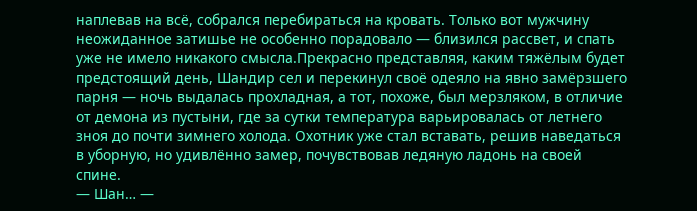наплевав на всё, собрался перебираться на кровать. Только вот мужчину неожиданное затишье не особенно порадовало — близился рассвет, и спать уже не имело никакого смысла.Прекрасно представляя, каким тяжёлым будет предстоящий день, Шандир сел и перекинул своё одеяло на явно замёрзшего парня — ночь выдалась прохладная, а тот, похоже, был мерзляком, в отличие от демона из пустыни, где за сутки температура варьировалась от летнего зноя до почти зимнего холода. Охотник уже стал вставать, решив наведаться в уборную, но удивлённо замер, почувствовав ледяную ладонь на своей спине.
— Шан… —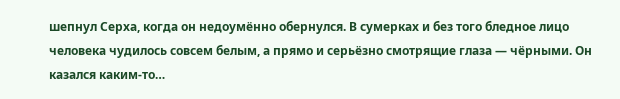шепнул Серха, когда он недоумённо обернулся. В сумерках и без того бледное лицо человека чудилось совсем белым, а прямо и серьёзно смотрящие глаза — чёрными. Он казался каким-то…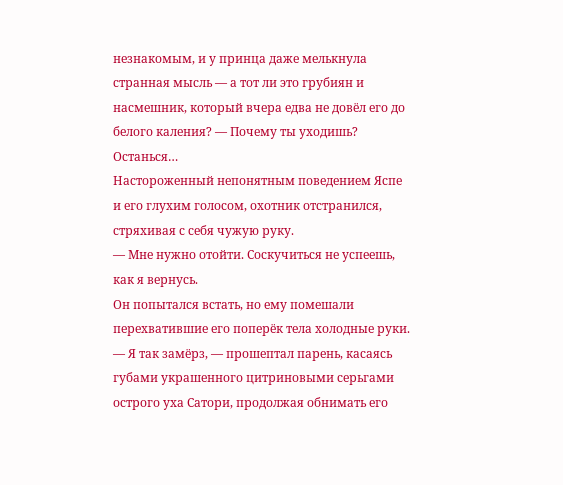незнакомым, и у принца даже мелькнула странная мысль — а тот ли это грубиян и насмешник, который вчера едва не довёл его до белого каления? — Почему ты уходишь? Останься…
Настороженный непонятным поведением Яспе и его глухим голосом, охотник отстранился, стряхивая с себя чужую руку.
— Мне нужно отойти. Соскучиться не успеешь, как я вернусь.
Он попытался встать, но ему помешали перехватившие его поперёк тела холодные руки.
— Я так замёрз, — прошептал парень, касаясь губами украшенного цитриновыми серьгами острого уха Сатори, продолжая обнимать его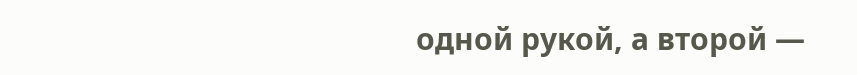одной рукой, а второй —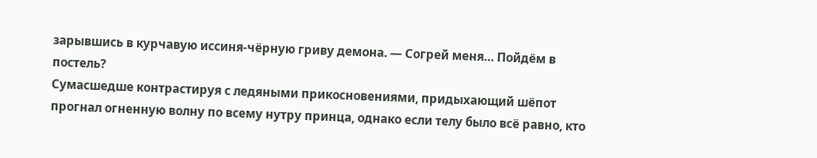зарывшись в курчавую иссиня-чёрную гриву демона. — Согрей меня… Пойдём в постель?
Сумасшедше контрастируя с ледяными прикосновениями, придыхающий шёпот прогнал огненную волну по всему нутру принца, однако если телу было всё равно, кто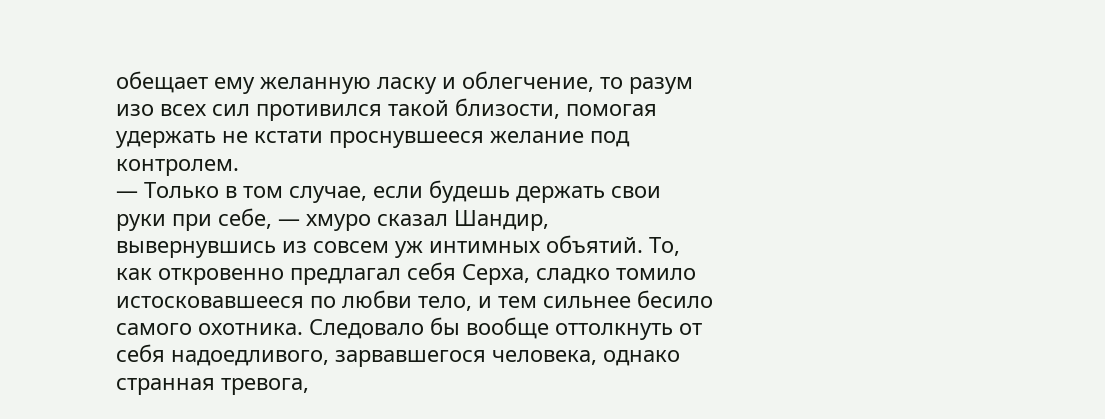обещает ему желанную ласку и облегчение, то разум изо всех сил противился такой близости, помогая удержать не кстати проснувшееся желание под контролем.
— Только в том случае, если будешь держать свои руки при себе, — хмуро сказал Шандир, вывернувшись из совсем уж интимных объятий. То, как откровенно предлагал себя Серха, сладко томило истосковавшееся по любви тело, и тем сильнее бесило самого охотника. Следовало бы вообще оттолкнуть от себя надоедливого, зарвавшегося человека, однако странная тревога,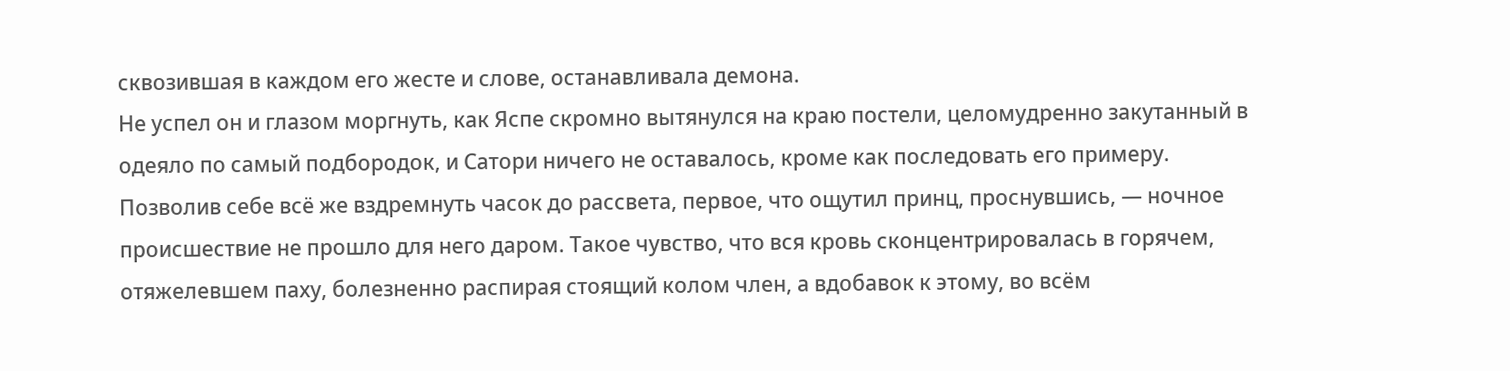сквозившая в каждом его жесте и слове, останавливала демона.
Не успел он и глазом моргнуть, как Яспе скромно вытянулся на краю постели, целомудренно закутанный в одеяло по самый подбородок, и Сатори ничего не оставалось, кроме как последовать его примеру.
Позволив себе всё же вздремнуть часок до рассвета, первое, что ощутил принц, проснувшись, — ночное происшествие не прошло для него даром. Такое чувство, что вся кровь сконцентрировалась в горячем, отяжелевшем паху, болезненно распирая стоящий колом член, а вдобавок к этому, во всём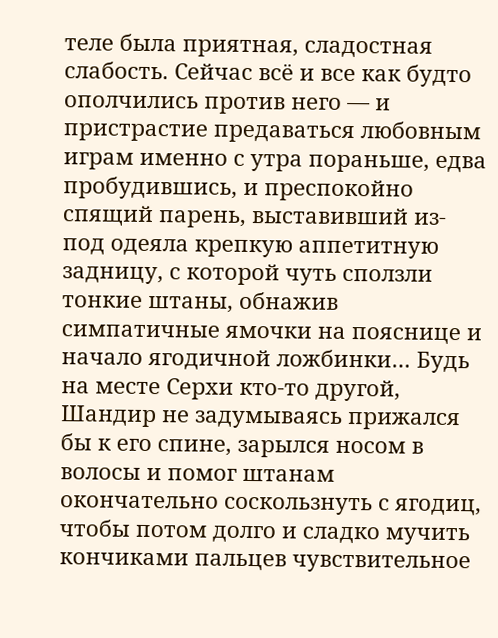теле была приятная, сладостная слабость. Сейчас всё и все как будто ополчились против него — и пристрастие предаваться любовным играм именно с утра пораньше, едва пробудившись, и преспокойно спящий парень, выставивший из-под одеяла крепкую аппетитную задницу, с которой чуть сползли тонкие штаны, обнажив симпатичные ямочки на пояснице и начало ягодичной ложбинки… Будь на месте Серхи кто-то другой, Шандир не задумываясь прижался бы к его спине, зарылся носом в волосы и помог штанам окончательно соскользнуть с ягодиц, чтобы потом долго и сладко мучить кончиками пальцев чувствительное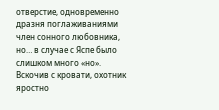отверстие, одновременно дразня поглаживаниями член сонного любовника, но… в случае с Яспе было слишком много «но».
Вскочив с кровати, охотник яростно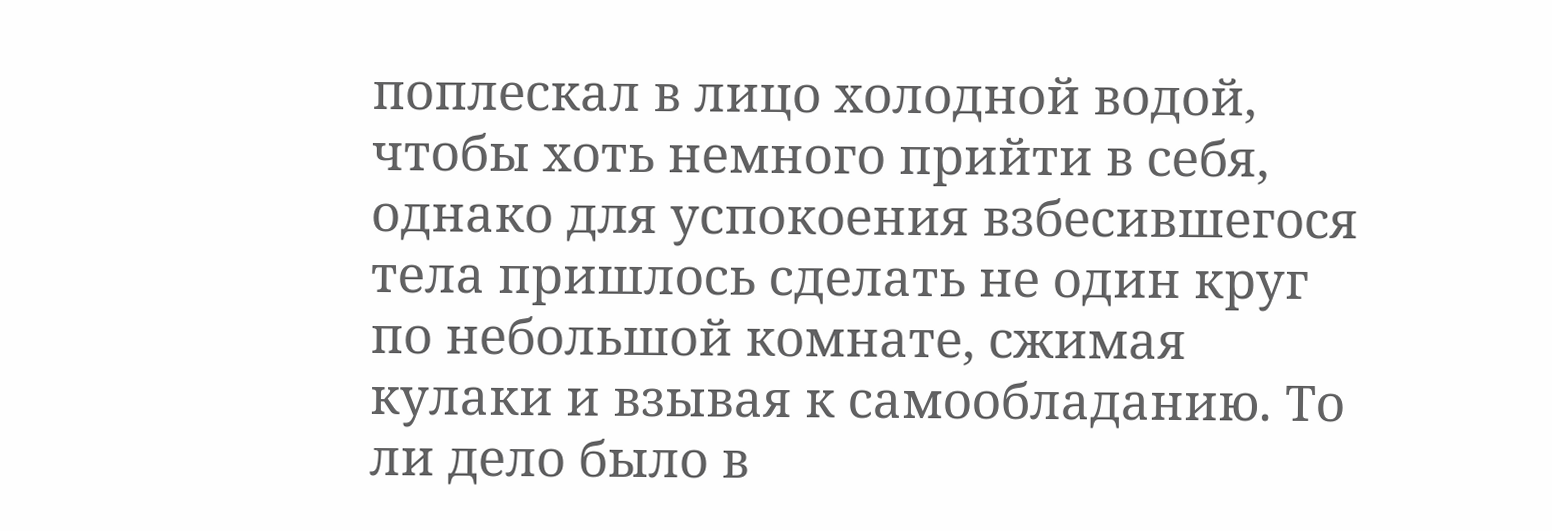поплескал в лицо холодной водой, чтобы хоть немного прийти в себя, однако для успокоения взбесившегося тела пришлось сделать не один круг по небольшой комнате, сжимая кулаки и взывая к самообладанию. То ли дело было в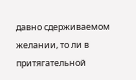давно сдерживаемом желании, то ли в притягательной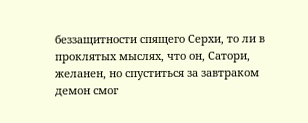беззащитности спящего Серхи, то ли в проклятых мыслях, что он, Сатори, желанен, но спуститься за завтраком демон смог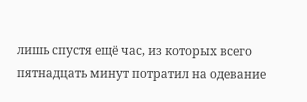лишь спустя ещё час, из которых всего пятнадцать минут потратил на одевание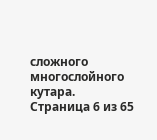сложного многослойного кутара.
Страница 6 из 65